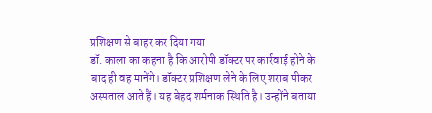प्रशिक्षण से बाहर कर दिया गया
डॉ. काला का कहना है कि आरोपी डॉक्टर पर कार्रवाई होने के बाद ही वह मानेंगे। डॉक्टर प्रशिक्षण लेने के लिए शराब पीकर अस्पताल आते हैं। यह बेहद शर्मनाक स्थिति है। उन्होंने बताया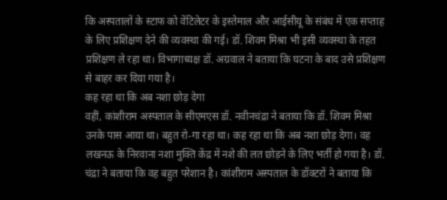कि अस्पतालों के स्टाफ को वेंटिलेटर के इस्तेमाल और आईसीयू के संबंध में एक सप्ताह के लिए प्रशिक्षण देने की व्यवस्था की गई। डॉ. शिवम मिश्रा भी इसी व्यवस्था के तहत प्रशिक्षण ले रहा था। विभागाध्यक्ष डॉ. अग्रवाल ने बताया कि घटना के बाद उसे प्रशिक्षण से बाहर कर दिया गया है।
कह रहा था कि अब नशा छोड़ देगा
वहीं, कांशीराम अस्पताल के सीएमएस डॉ. नवीनचंद्रा ने बताया कि डॉ. शिवम मिश्रा उनके पास आया था। बहुत रो-गा रहा था। कह रहा था कि अब नशा छोड़ देगा। वह लखनऊ के निरवाना नशा मुक्ति केंद्र में नशे की लत छोड़ने के लिए भर्ती हो गया है। डॉ. चंद्रा ने बताया कि वह बहुत परेशान है। कांशीराम अस्पताल के डॉक्टरों ने बताया कि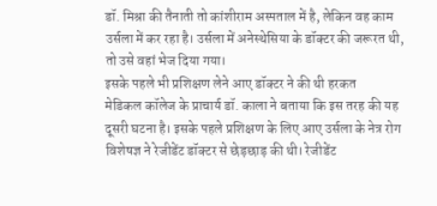डॉ. मिश्रा की तैनाती तो कांशीराम अस्पताल में है, लेकिन वह काम उर्सला में कर रहा है। उर्सला में अनेस्थेसिया के डॉक्टर की जरूरत थी, तो उसे वहां भेज दिया गया।
इसके पहले भी प्रशिक्षण लेने आए डॉक्टर ने की थी हरकत
मेडिकल कॉलेज के प्राचार्य डॉ. काला ने बताया कि इस तरह की यह दूसरी घटना है। इसके पहले प्रशिक्षण के लिए आए उर्सला के नेत्र रोग विशेषज्ञ ने रेजीडेंट डॉक्टर से छेड़छाड़ की थी। रेजीडेंट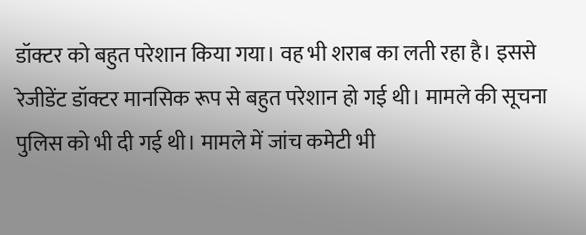डॉक्टर को बहुत परेशान किया गया। वह भी शराब का लती रहा है। इससे रेजीडेंट डॉक्टर मानसिक रूप से बहुत परेशान हो गई थी। मामले की सूचना पुलिस को भी दी गई थी। मामले में जांच कमेटी भी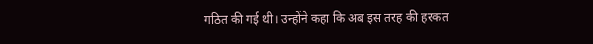गठित की गई थी। उन्होंने कहा कि अब इस तरह की हरकत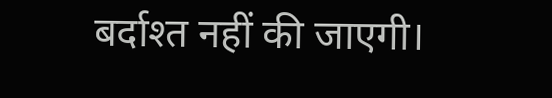बर्दाश्त नहीं की जाएगी।